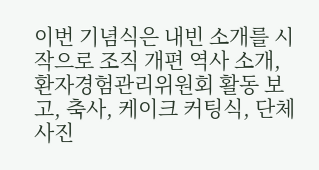이번 기념식은 내빈 소개를 시작으로 조직 개편 역사 소개, 환자경험관리위원회 활동 보고, 축사, 케이크 커팅식, 단체사진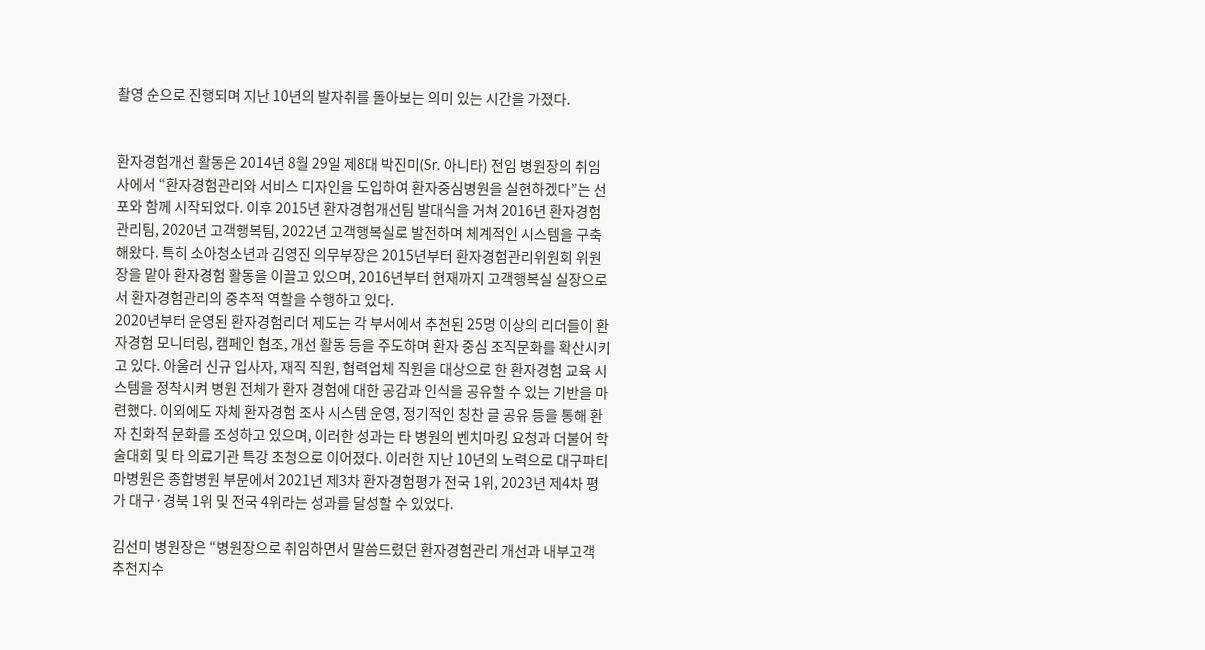촬영 순으로 진행되며 지난 10년의 발자취를 돌아보는 의미 있는 시간을 가졌다.


환자경험개선 활동은 2014년 8월 29일 제8대 박진미(Sr. 아니타) 전임 병원장의 취임사에서 “환자경험관리와 서비스 디자인을 도입하여 환자중심병원을 실현하겠다”는 선포와 함께 시작되었다. 이후 2015년 환자경험개선팀 발대식을 거쳐 2016년 환자경험관리팀, 2020년 고객행복팀, 2022년 고객행복실로 발전하며 체계적인 시스템을 구축해왔다. 특히 소아청소년과 김영진 의무부장은 2015년부터 환자경험관리위원회 위원장을 맡아 환자경험 활동을 이끌고 있으며, 2016년부터 현재까지 고객행복실 실장으로서 환자경험관리의 중추적 역할을 수행하고 있다.
2020년부터 운영된 환자경험리더 제도는 각 부서에서 추천된 25명 이상의 리더들이 환자경험 모니터링, 캠페인 협조, 개선 활동 등을 주도하며 환자 중심 조직문화를 확산시키고 있다. 아울러 신규 입사자, 재직 직원, 협력업체 직원을 대상으로 한 환자경험 교육 시스템을 정착시켜 병원 전체가 환자 경험에 대한 공감과 인식을 공유할 수 있는 기반을 마련했다. 이외에도 자체 환자경험 조사 시스템 운영, 정기적인 칭찬 글 공유 등을 통해 환자 친화적 문화를 조성하고 있으며, 이러한 성과는 타 병원의 벤치마킹 요청과 더불어 학술대회 및 타 의료기관 특강 초청으로 이어졌다. 이러한 지난 10년의 노력으로 대구파티마병원은 종합병원 부문에서 2021년 제3차 환자경험평가 전국 1위, 2023년 제4차 평가 대구·경북 1위 및 전국 4위라는 성과를 달성할 수 있었다.

김선미 병원장은 “병원장으로 취임하면서 말씀드렸던 환자경험관리 개선과 내부고객 추천지수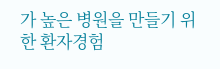가 높은 병원을 만들기 위한 환자경험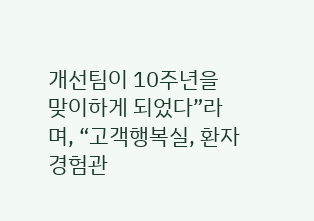개선팀이 10주년을 맞이하게 되었다”라며, “고객행복실, 환자경험관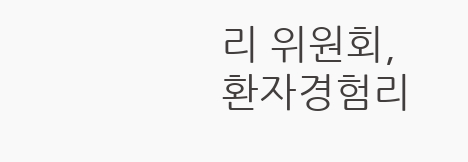리 위원회, 환자경험리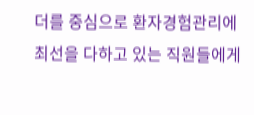더를 중심으로 환자경험관리에 최선을 다하고 있는 직원들에게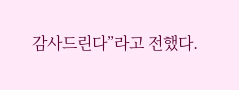감사드린다”라고 전했다.